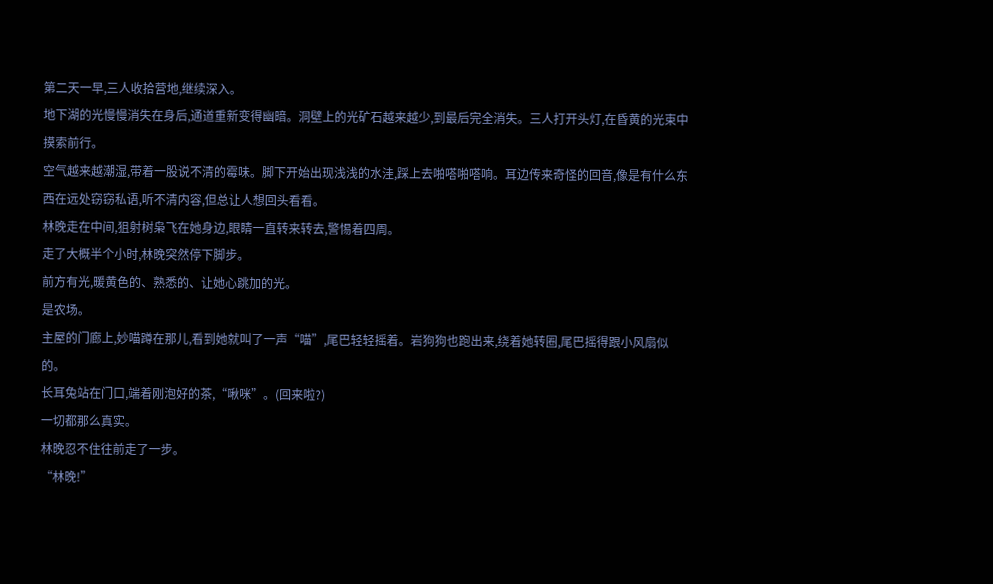第二天一早,三人收拾营地,继续深入。
地下湖的光慢慢消失在身后,通道重新变得幽暗。洞壁上的光矿石越来越少,到最后完全消失。三人打开头灯,在昏黄的光束中摸索前行。
空气越来越潮湿,带着一股说不清的霉味。脚下开始出现浅浅的水洼,踩上去啪嗒啪嗒响。耳边传来奇怪的回音,像是有什么东西在远处窃窃私语,听不清内容,但总让人想回头看看。
林晚走在中间,狙射树枭飞在她身边,眼睛一直转来转去,警惕着四周。
走了大概半个小时,林晚突然停下脚步。
前方有光,暖黄色的、熟悉的、让她心跳加的光。
是农场。
主屋的门廊上,妙喵蹲在那儿,看到她就叫了一声“喵”,尾巴轻轻摇着。岩狗狗也跑出来,绕着她转圈,尾巴摇得跟小风扇似的。
长耳兔站在门口,端着刚泡好的茶,“啾咪”。(回来啦?)
一切都那么真实。
林晚忍不住往前走了一步。
“林晚!”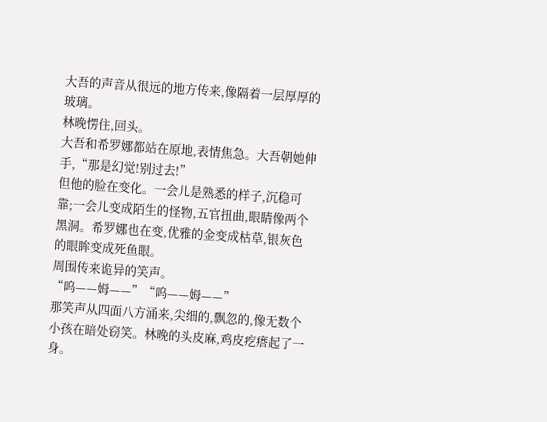大吾的声音从很远的地方传来,像隔着一层厚厚的玻璃。
林晚愣住,回头。
大吾和希罗娜都站在原地,表情焦急。大吾朝她伸手,“那是幻觉!别过去!”
但他的脸在变化。一会儿是熟悉的样子,沉稳可靠;一会儿变成陌生的怪物,五官扭曲,眼睛像两个黑洞。希罗娜也在变,优雅的金变成枯草,银灰色的眼眸变成死鱼眼。
周围传来诡异的笑声。
“呜——姆——”“呜——姆——”
那笑声从四面八方涌来,尖细的,飘忽的,像无数个小孩在暗处窃笑。林晚的头皮麻,鸡皮疙瘩起了一身。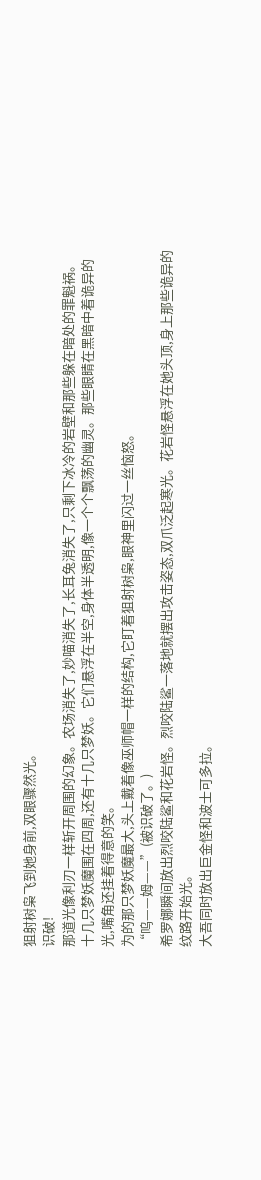狙射树枭飞到她身前,双眼骤然光。
识破!
那道光像利刃一样斩开周围的幻象。农场消失了,妙喵消失了,长耳兔消失了,只剩下冰冷的岩壁和那些躲在暗处的罪魁祸。
十几只梦妖魔围在四周,还有十几只梦妖。它们悬浮在半空,身体半透明,像一个个飘荡的幽灵。那些眼睛在黑暗中着诡异的光,嘴角还挂着得意的笑。
为的那只梦妖魔最大,头上戴着像巫师帽一样的结构,它盯着狙射树枭,眼神里闪过一丝恼怒。
“呜——姆——”(被识破了。)
希罗娜瞬间放出烈咬陆鲨和花岩怪。烈咬陆鲨一落地就摆出攻击姿态,双爪泛起寒光。花岩怪悬浮在她头顶,身上那些诡异的纹路开始光。
大吾同时放出巨金怪和波士可多拉。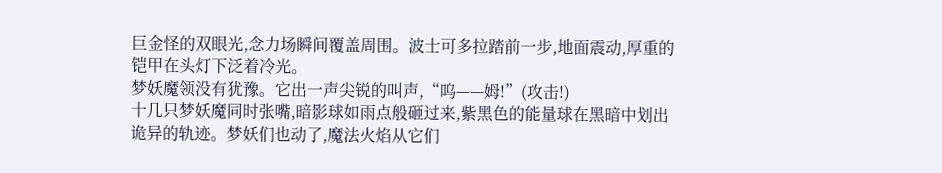巨金怪的双眼光,念力场瞬间覆盖周围。波士可多拉踏前一步,地面震动,厚重的铠甲在头灯下泛着冷光。
梦妖魔领没有犹豫。它出一声尖锐的叫声,“呜——姆!”(攻击!)
十几只梦妖魔同时张嘴,暗影球如雨点般砸过来,紫黑色的能量球在黑暗中划出诡异的轨迹。梦妖们也动了,魔法火焰从它们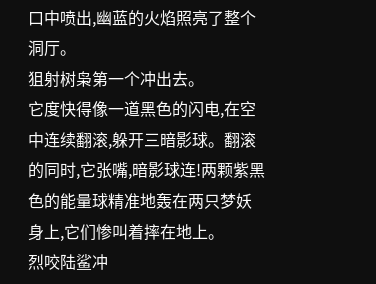口中喷出,幽蓝的火焰照亮了整个洞厅。
狙射树枭第一个冲出去。
它度快得像一道黑色的闪电,在空中连续翻滚,躲开三暗影球。翻滚的同时,它张嘴,暗影球连!两颗紫黑色的能量球精准地轰在两只梦妖身上,它们惨叫着摔在地上。
烈咬陆鲨冲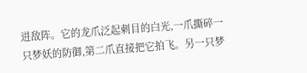进敌阵。它的龙爪泛起刺目的白光,一爪撕碎一只梦妖的防御,第二爪直接把它拍飞。另一只梦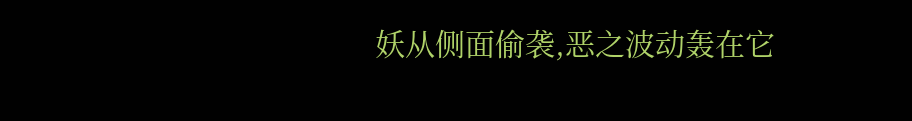妖从侧面偷袭,恶之波动轰在它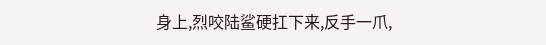身上,烈咬陆鲨硬扛下来,反手一爪,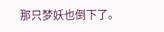那只梦妖也倒下了。